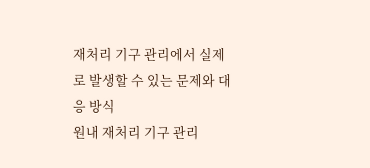재처리 기구 관리에서 실제로 발생할 수 있는 문제와 대응 방식
원내 재처리 기구 관리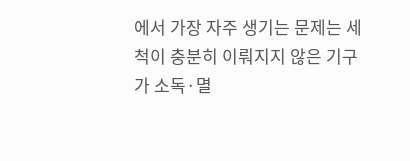에서 가장 자주 생기는 문제는 세척이 충분히 이뤄지지 않은 기구가 소독·멸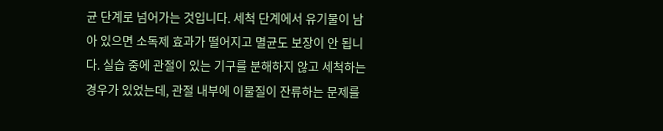균 단계로 넘어가는 것입니다. 세척 단계에서 유기물이 남아 있으면 소독제 효과가 떨어지고 멸균도 보장이 안 됩니다. 실습 중에 관절이 있는 기구를 분해하지 않고 세척하는 경우가 있었는데, 관절 내부에 이물질이 잔류하는 문제를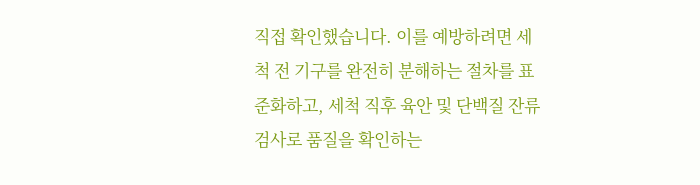직접 확인했습니다. 이를 예방하려면 세척 전 기구를 완전히 분해하는 절차를 표준화하고, 세척 직후 육안 및 단백질 잔류 검사로 품질을 확인하는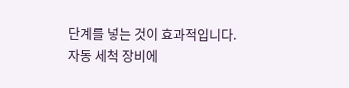단계를 넣는 것이 효과적입니다.
자동 세척 장비에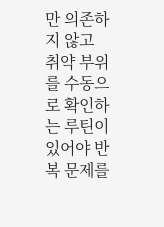만 의존하지 않고 취약 부위를 수동으로 확인하는 루틴이 있어야 반복 문제를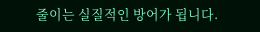줄이는 실질적인 방어가 됩니다.